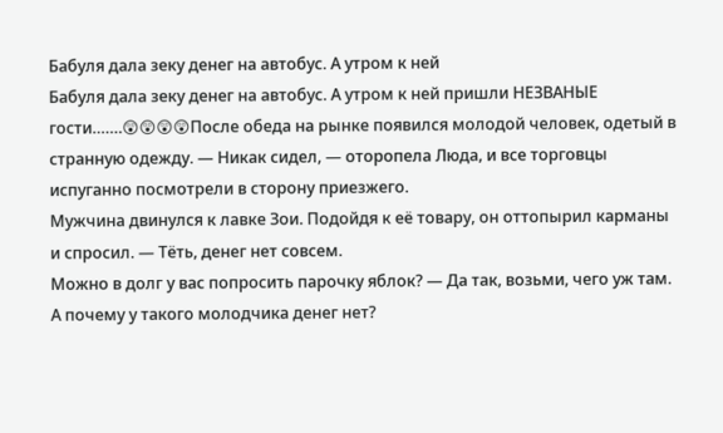Бабуля дала зеку денег на автобус. А утром к ней
Бабуля дала зеку денег на автобус. А утром к ней пришли НЕЗВАНЫЕ гости…….😲😲😲😲После обеда на рынке появился молодой человек, одетый в странную одежду. — Никак сидел, — оторопела Люда, и все торговцы испуганно посмотрели в сторону приезжего.
Мужчина двинулся к лавке Зои. Подойдя к её товару, он оттопырил карманы и спросил. — Тёть, денег нет совсем.
Можно в долг у вас попросить парочку яблок? — Да так, возьми, чего уж там. А почему у такого молодчика денег нет?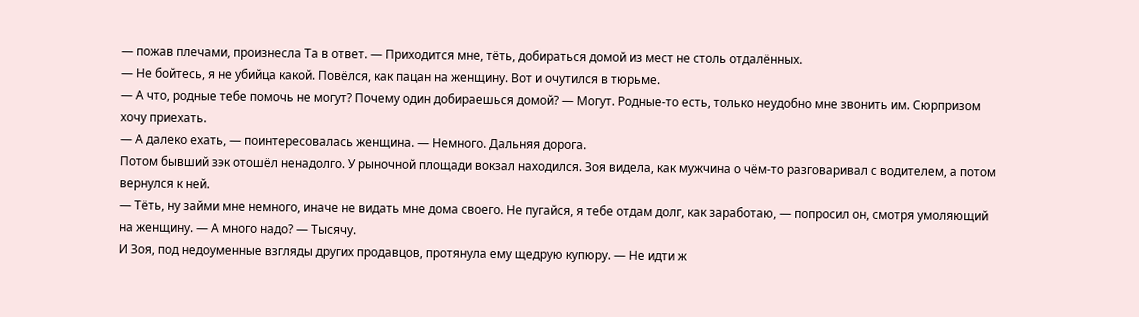— пожав плечами, произнесла Та в ответ. — Приходится мне, тёть, добираться домой из мест не столь отдалённых.
— Не бойтесь, я не убийца какой. Повёлся, как пацан на женщину. Вот и очутился в тюрьме.
— А что, родные тебе помочь не могут? Почему один добираешься домой? — Могут. Родные-то есть, только неудобно мне звонить им. Сюрпризом хочу приехать.
— А далеко ехать, — поинтересовалась женщина. — Немного. Дальняя дорога.
Потом бывший зэк отошёл ненадолго. У рыночной площади вокзал находился. Зоя видела, как мужчина о чём-то разговаривал с водителем, а потом вернулся к ней.
— Тёть, ну займи мне немного, иначе не видать мне дома своего. Не пугайся, я тебе отдам долг, как заработаю, — попросил он, смотря умоляющий на женщину. — А много надо? — Тысячу.
И Зоя, под недоуменные взгляды других продавцов, протянула ему щедрую купюру. — Не идти ж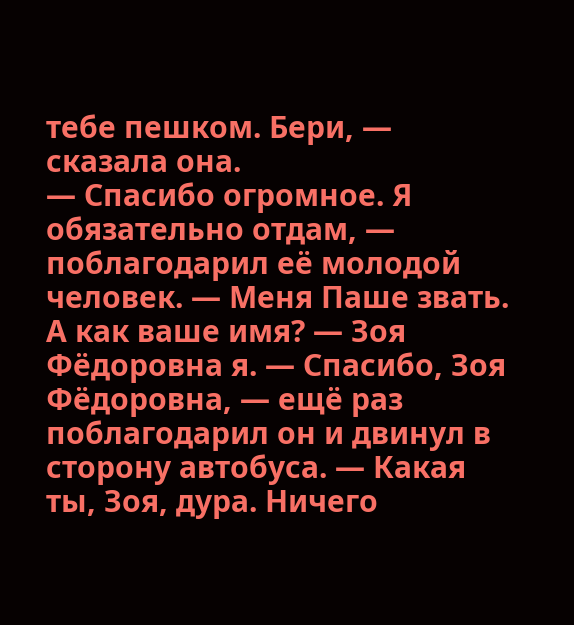тебе пешком. Бери, — сказала она.
— Спасибо огромное. Я обязательно отдам, — поблагодарил её молодой человек. — Меня Паше звать.
А как ваше имя? — Зоя Фёдоровна я. — Спасибо, Зоя Фёдоровна, — ещё раз поблагодарил он и двинул в сторону автобуса. — Какая ты, Зоя, дура. Ничего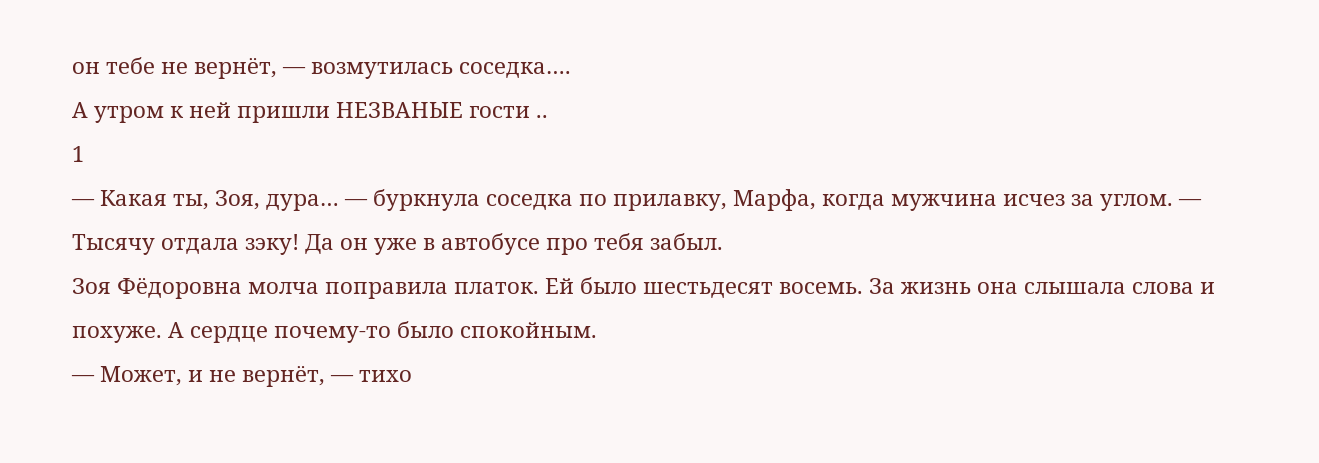он тебе не вернёт, — возмутилась соседка….
А утром к ней пришли НЕЗВАНЫЕ гости ..
1
— Какая ты, Зоя, дура… — буркнула соседка по прилавку, Марфа, когда мужчина исчез за углом. — Тысячу отдала зэку! Да он уже в автобусе про тебя забыл.
Зоя Фёдоровна молча поправила платок. Ей было шестьдесят восемь. За жизнь она слышала слова и похуже. А сердце почему-то было спокойным.
— Может, и не вернёт, — тихо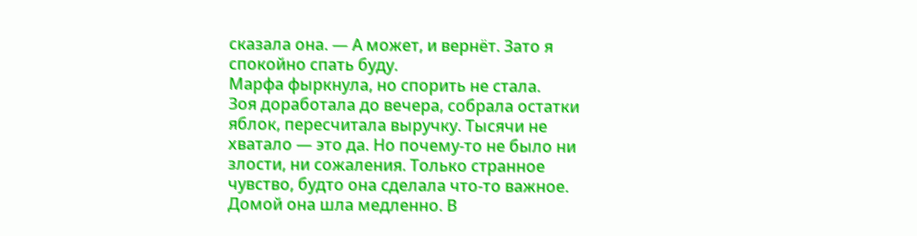сказала она. — А может, и вернёт. Зато я спокойно спать буду.
Марфа фыркнула, но спорить не стала.
Зоя доработала до вечера, собрала остатки яблок, пересчитала выручку. Тысячи не хватало — это да. Но почему-то не было ни злости, ни сожаления. Только странное чувство, будто она сделала что-то важное.
Домой она шла медленно. В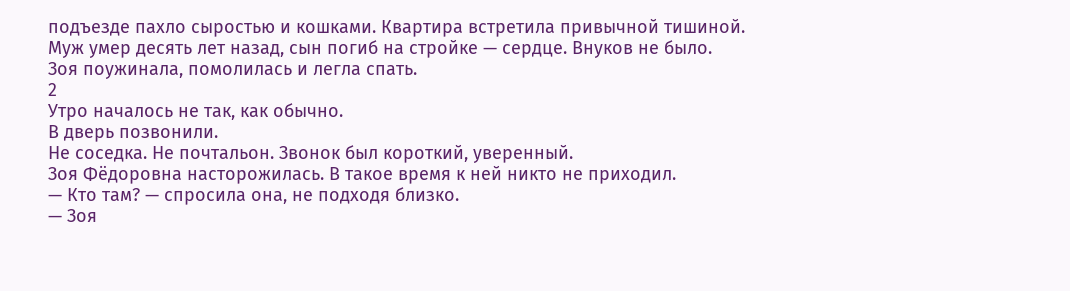подъезде пахло сыростью и кошками. Квартира встретила привычной тишиной. Муж умер десять лет назад, сын погиб на стройке — сердце. Внуков не было.
Зоя поужинала, помолилась и легла спать.
2
Утро началось не так, как обычно.
В дверь позвонили.
Не соседка. Не почтальон. Звонок был короткий, уверенный.
Зоя Фёдоровна насторожилась. В такое время к ней никто не приходил.
— Кто там? — спросила она, не подходя близко.
— Зоя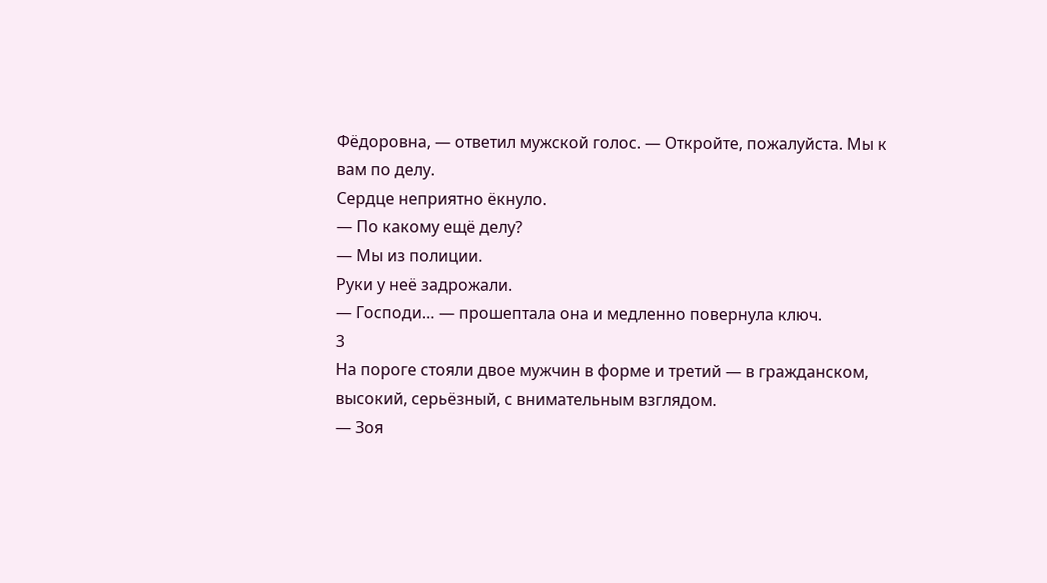Фёдоровна, — ответил мужской голос. — Откройте, пожалуйста. Мы к вам по делу.
Сердце неприятно ёкнуло.
— По какому ещё делу?
— Мы из полиции.
Руки у неё задрожали.
— Господи… — прошептала она и медленно повернула ключ.
3
На пороге стояли двое мужчин в форме и третий — в гражданском, высокий, серьёзный, с внимательным взглядом.
— Зоя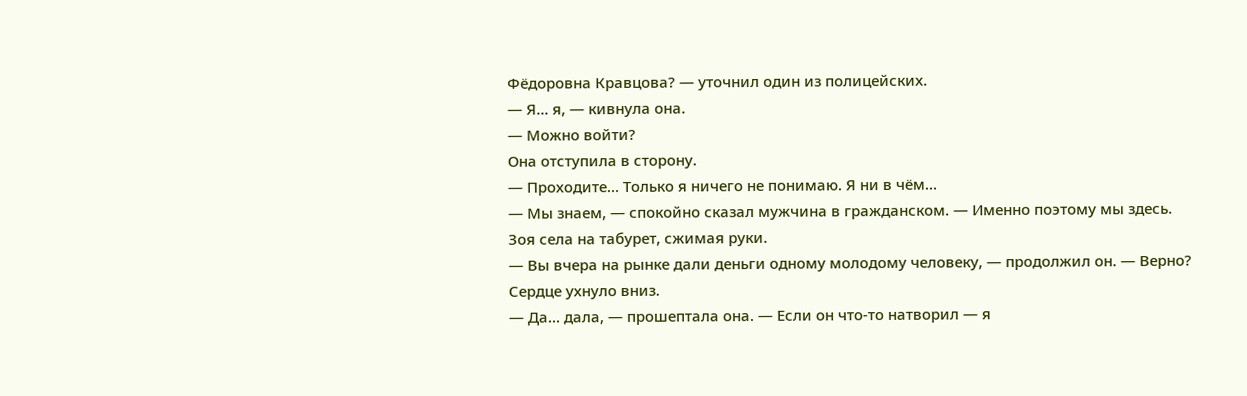Фёдоровна Кравцова? — уточнил один из полицейских.
— Я… я, — кивнула она.
— Можно войти?
Она отступила в сторону.
— Проходите… Только я ничего не понимаю. Я ни в чём…
— Мы знаем, — спокойно сказал мужчина в гражданском. — Именно поэтому мы здесь.
Зоя села на табурет, сжимая руки.
— Вы вчера на рынке дали деньги одному молодому человеку, — продолжил он. — Верно?
Сердце ухнуло вниз.
— Да… дала, — прошептала она. — Если он что-то натворил — я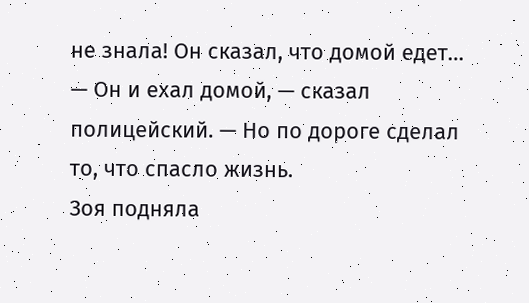не знала! Он сказал, что домой едет…
— Он и ехал домой, — сказал полицейский. — Но по дороге сделал то, что спасло жизнь.
Зоя подняла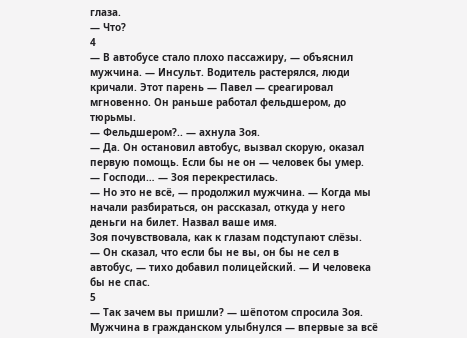глаза.
— Что?
4
— В автобусе стало плохо пассажиру, — объяснил мужчина. — Инсульт. Водитель растерялся, люди кричали. Этот парень — Павел — среагировал мгновенно. Он раньше работал фельдшером, до тюрьмы.
— Фельдшером?.. — ахнула Зоя.
— Да. Он остановил автобус, вызвал скорую, оказал первую помощь. Если бы не он — человек бы умер.
— Господи… — Зоя перекрестилась.
— Но это не всё, — продолжил мужчина. — Когда мы начали разбираться, он рассказал, откуда у него деньги на билет. Назвал ваше имя.
Зоя почувствовала, как к глазам подступают слёзы.
— Он сказал, что если бы не вы, он бы не сел в автобус, — тихо добавил полицейский. — И человека бы не спас.
5
— Так зачем вы пришли? — шёпотом спросила Зоя.
Мужчина в гражданском улыбнулся — впервые за всё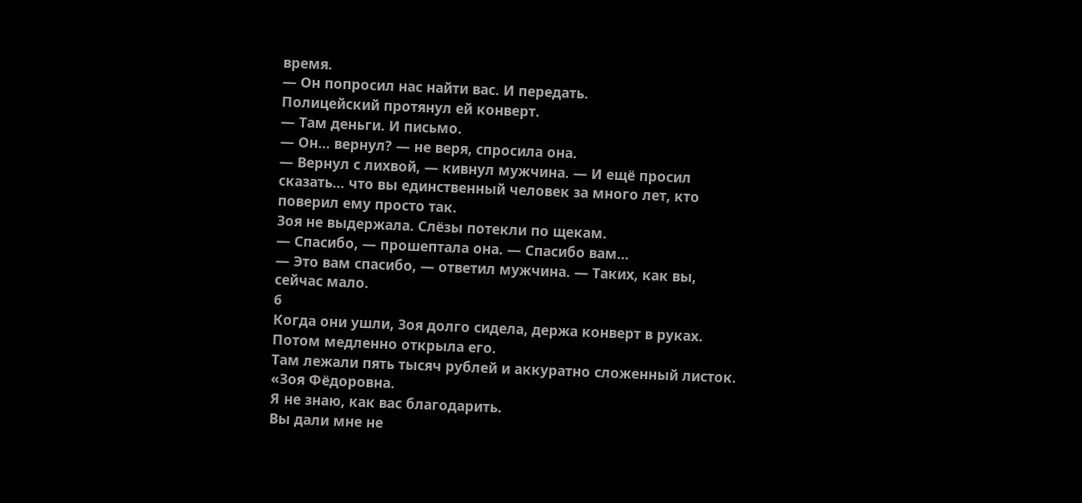время.
— Он попросил нас найти вас. И передать.
Полицейский протянул ей конверт.
— Там деньги. И письмо.
— Он… вернул? — не веря, спросила она.
— Вернул с лихвой, — кивнул мужчина. — И ещё просил сказать… что вы единственный человек за много лет, кто поверил ему просто так.
Зоя не выдержала. Слёзы потекли по щекам.
— Спасибо, — прошептала она. — Спасибо вам…
— Это вам спасибо, — ответил мужчина. — Таких, как вы, сейчас мало.
6
Когда они ушли, Зоя долго сидела, держа конверт в руках. Потом медленно открыла его.
Там лежали пять тысяч рублей и аккуратно сложенный листок.
«Зоя Фёдоровна.
Я не знаю, как вас благодарить.
Вы дали мне не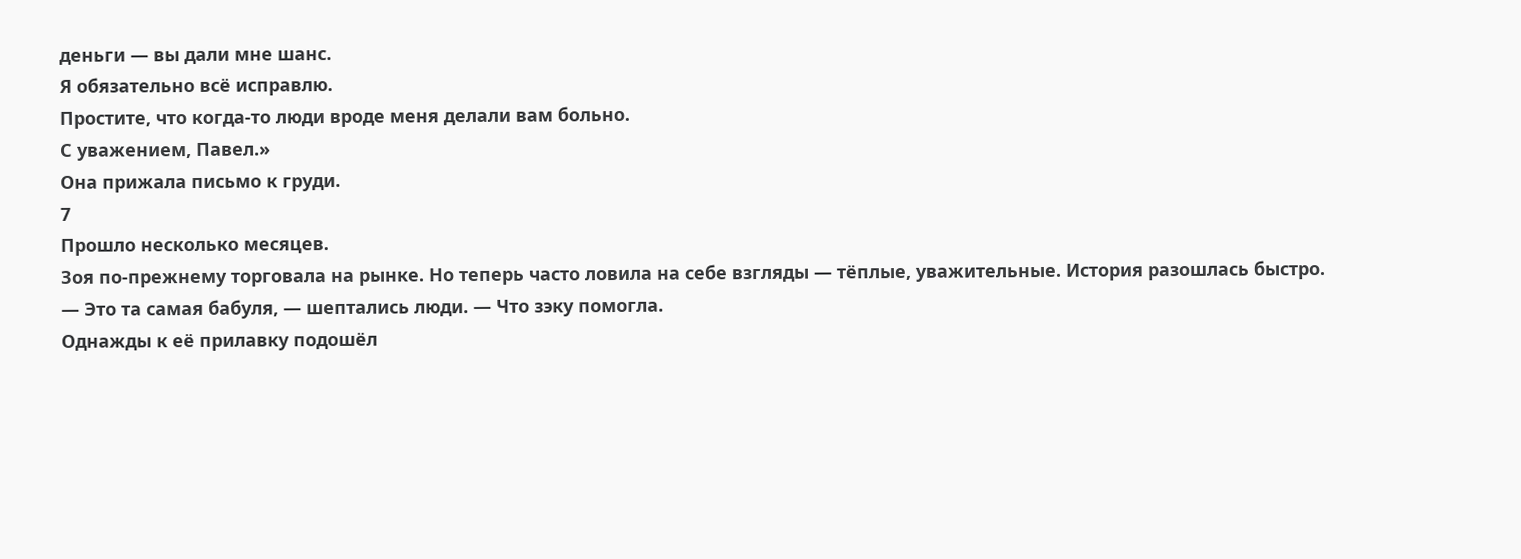деньги — вы дали мне шанс.
Я обязательно всё исправлю.
Простите, что когда-то люди вроде меня делали вам больно.
С уважением, Павел.»
Она прижала письмо к груди.
7
Прошло несколько месяцев.
Зоя по-прежнему торговала на рынке. Но теперь часто ловила на себе взгляды — тёплые, уважительные. История разошлась быстро.
— Это та самая бабуля, — шептались люди. — Что зэку помогла.
Однажды к её прилавку подошёл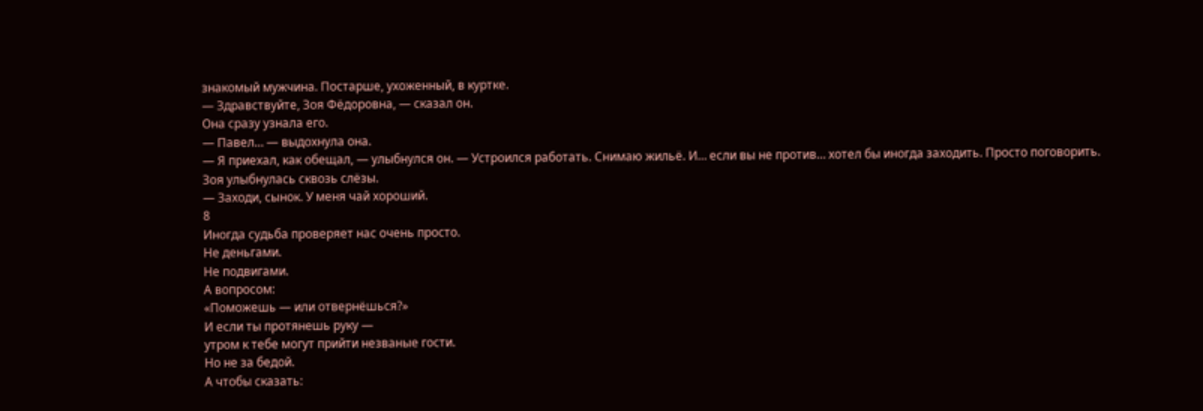знакомый мужчина. Постарше, ухоженный, в куртке.
— Здравствуйте, Зоя Фёдоровна, — сказал он.
Она сразу узнала его.
— Павел… — выдохнула она.
— Я приехал, как обещал, — улыбнулся он. — Устроился работать. Снимаю жильё. И… если вы не против… хотел бы иногда заходить. Просто поговорить.
Зоя улыбнулась сквозь слёзы.
— Заходи, сынок. У меня чай хороший.
8
Иногда судьба проверяет нас очень просто.
Не деньгами.
Не подвигами.
А вопросом:
«Поможешь — или отвернёшься?»
И если ты протянешь руку —
утром к тебе могут прийти незваные гости.
Но не за бедой.
А чтобы сказать: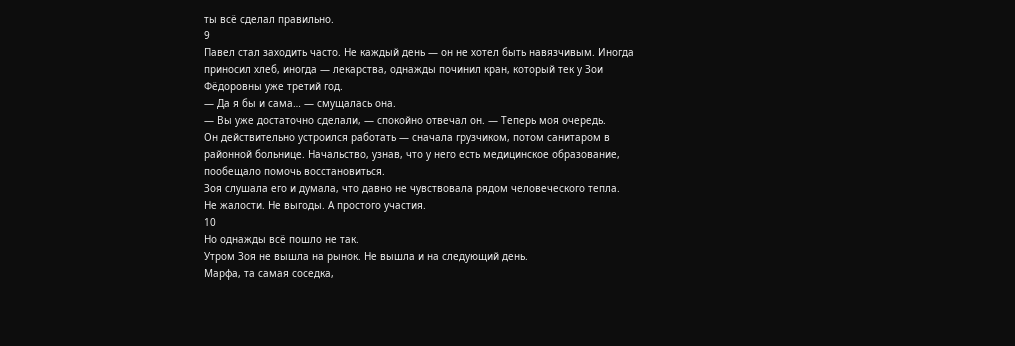ты всё сделал правильно.
9
Павел стал заходить часто. Не каждый день — он не хотел быть навязчивым. Иногда приносил хлеб, иногда — лекарства, однажды починил кран, который тек у Зои Фёдоровны уже третий год.
— Да я бы и сама… — смущалась она.
— Вы уже достаточно сделали, — спокойно отвечал он. — Теперь моя очередь.
Он действительно устроился работать — сначала грузчиком, потом санитаром в районной больнице. Начальство, узнав, что у него есть медицинское образование, пообещало помочь восстановиться.
Зоя слушала его и думала, что давно не чувствовала рядом человеческого тепла. Не жалости. Не выгоды. А простого участия.
10
Но однажды всё пошло не так.
Утром Зоя не вышла на рынок. Не вышла и на следующий день.
Марфа, та самая соседка,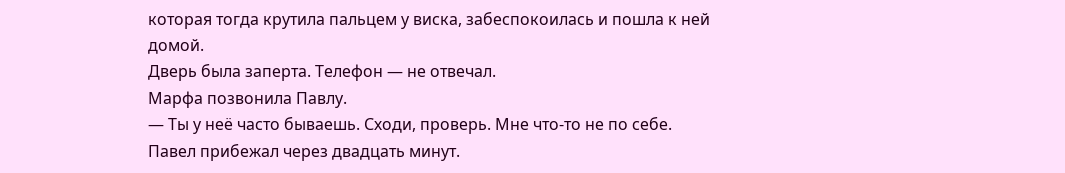которая тогда крутила пальцем у виска, забеспокоилась и пошла к ней домой.
Дверь была заперта. Телефон — не отвечал.
Марфа позвонила Павлу.
— Ты у неё часто бываешь. Сходи, проверь. Мне что-то не по себе.
Павел прибежал через двадцать минут.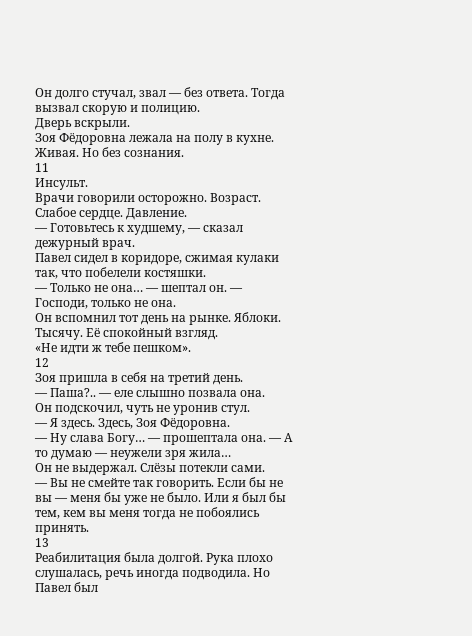Он долго стучал, звал — без ответа. Тогда вызвал скорую и полицию.
Дверь вскрыли.
Зоя Фёдоровна лежала на полу в кухне. Живая. Но без сознания.
11
Инсульт.
Врачи говорили осторожно. Возраст. Слабое сердце. Давление.
— Готовьтесь к худшему, — сказал дежурный врач.
Павел сидел в коридоре, сжимая кулаки так, что побелели костяшки.
— Только не она… — шептал он. — Господи, только не она.
Он вспомнил тот день на рынке. Яблоки. Тысячу. Её спокойный взгляд.
«Не идти ж тебе пешком».
12
Зоя пришла в себя на третий день.
— Паша?.. — еле слышно позвала она.
Он подскочил, чуть не уронив стул.
— Я здесь. Здесь, Зоя Фёдоровна.
— Ну слава Богу… — прошептала она. — А то думаю — неужели зря жила…
Он не выдержал. Слёзы потекли сами.
— Вы не смейте так говорить. Если бы не вы — меня бы уже не было. Или я был бы тем, кем вы меня тогда не побоялись принять.
13
Реабилитация была долгой. Рука плохо слушалась, речь иногда подводила. Но Павел был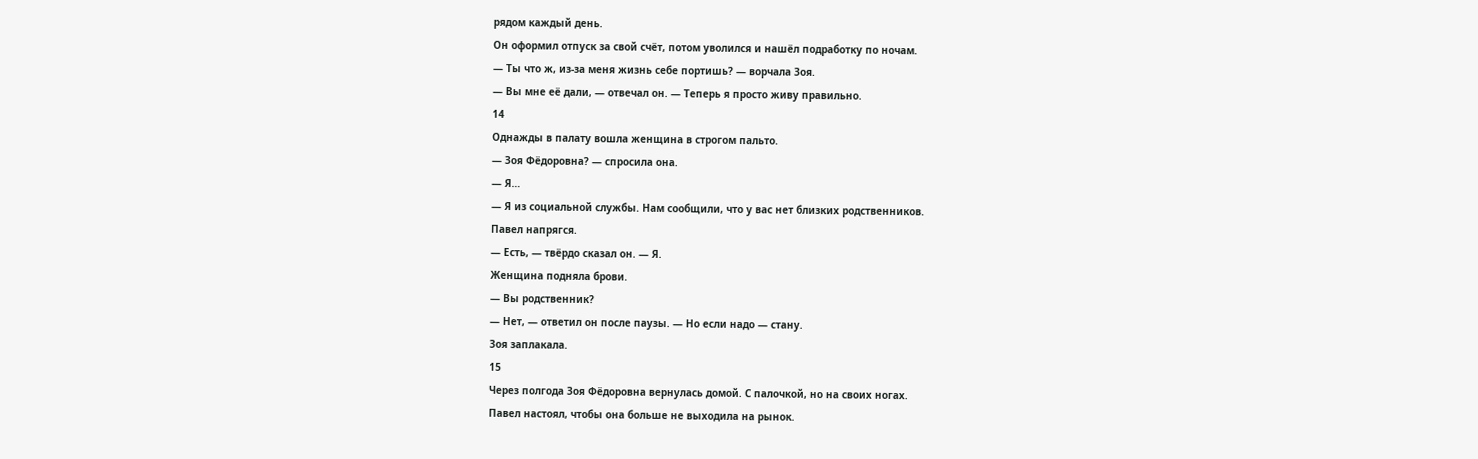рядом каждый день.
Он оформил отпуск за свой счёт, потом уволился и нашёл подработку по ночам.
— Ты что ж, из-за меня жизнь себе портишь? — ворчала Зоя.
— Вы мне её дали, — отвечал он. — Теперь я просто живу правильно.
14
Однажды в палату вошла женщина в строгом пальто.
— Зоя Фёдоровна? — спросила она.
— Я…
— Я из социальной службы. Нам сообщили, что у вас нет близких родственников.
Павел напрягся.
— Есть, — твёрдо сказал он. — Я.
Женщина подняла брови.
— Вы родственник?
— Нет, — ответил он после паузы. — Но если надо — стану.
Зоя заплакала.
15
Через полгода Зоя Фёдоровна вернулась домой. С палочкой, но на своих ногах.
Павел настоял, чтобы она больше не выходила на рынок.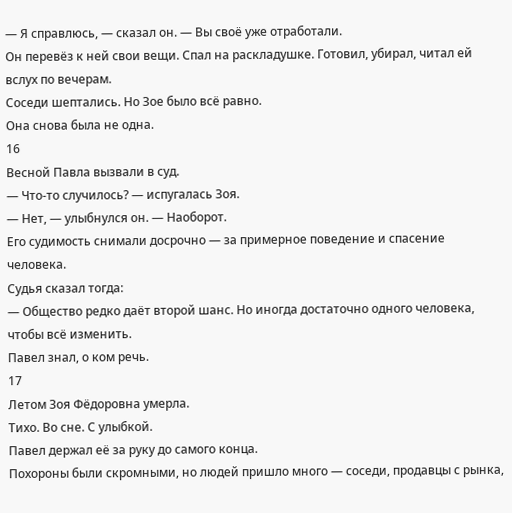— Я справлюсь, — сказал он. — Вы своё уже отработали.
Он перевёз к ней свои вещи. Спал на раскладушке. Готовил, убирал, читал ей вслух по вечерам.
Соседи шептались. Но Зое было всё равно.
Она снова была не одна.
16
Весной Павла вызвали в суд.
— Что-то случилось? — испугалась Зоя.
— Нет, — улыбнулся он. — Наоборот.
Его судимость снимали досрочно — за примерное поведение и спасение человека.
Судья сказал тогда:
— Общество редко даёт второй шанс. Но иногда достаточно одного человека, чтобы всё изменить.
Павел знал, о ком речь.
17
Летом Зоя Фёдоровна умерла.
Тихо. Во сне. С улыбкой.
Павел держал её за руку до самого конца.
Похороны были скромными, но людей пришло много — соседи, продавцы с рынка,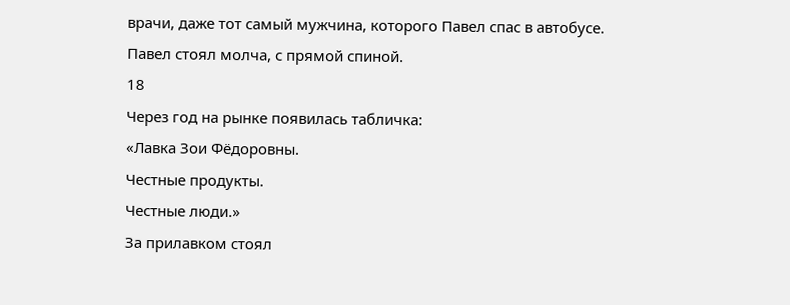врачи, даже тот самый мужчина, которого Павел спас в автобусе.
Павел стоял молча, с прямой спиной.
18
Через год на рынке появилась табличка:
«Лавка Зои Фёдоровны.
Честные продукты.
Честные люди.»
За прилавком стоял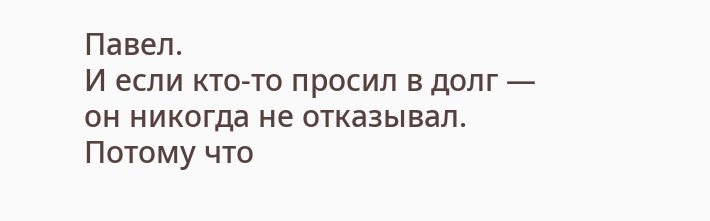Павел.
И если кто-то просил в долг —
он никогда не отказывал.
Потому что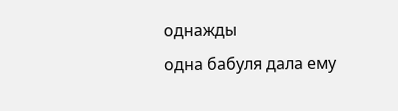однажды
одна бабуля дала ему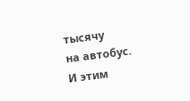тысячу
на автобус.
И этим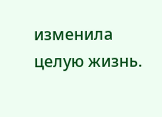изменила
целую жизнь.